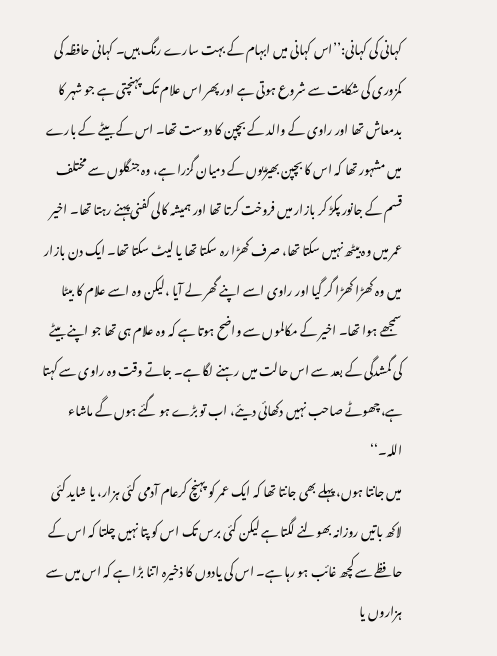کہانی کی کہانی:’’اس کہانی میں ابہام کے بہت سارے رنگ ہیں۔ کہانی حافظہ کی کمزوری کی شکایت سے شروع ہوتی ہے اور پھر اس علام تک پہنچتی ہے جو شہر کا بدمعاش تھا اور راوی کے والد کے بچپن کا دوست تھا۔ اس کے بیٹے کے بارے میں مشہور تھا کہ اس کا بچپن بھیڑیوں کے دمیان گزرا ہے، وہ جنگلوں سے مختلف قسم کے جانور پکڑ کر بازار میں فروخت کرتا تھا اور ہمیشہ کالی کفنی پہنے رہتا تھا۔ اخیر عمر میں وہ بیٹھ نہیں سکتا تھا، صرف کھڑا رہ سکتا تھا یا لیٹ سکتا تھا۔ ایک دن بازار میں وہ کھڑا کھڑا گر گیا اور راوی اسے اپنے گھر لے آیا ،لیکن وہ اسے علام کا بیٹا سمجھے ہوا تھا۔ اخیر کے مکالموں سے واضح ہوتا ہے کہ وہ علام ہی تھا جو اپنے بیٹے کی گمشدگی کے بعد سے اس حالت میں رہنے لگا ہے۔ جاتے وقت وہ راوی سے کہتا ہے،چھوٹے صاحب نہیں دکھائی دیئے، اب تو بڑے ہو گئے ہوں گے ماشاء اللہ۔‘‘
میں جانتا ہوں، پہلے بھی جانتا تھا کہ ایک عمر کو پہنچ کرعام آدمی کئی ہزار، یا شاید کئی لاکھ باتیں روزانہ بھولنے لگتا ہے لیکن کئی برس تک اس کو پتا نہیں چلتا کہ اس کے حافظے سے کچھ غائب ہو رہا ہے۔ اس کی یادوں کا ذخیرہ اتنا بڑا ہے کہ اس میں سے ہزاروں یا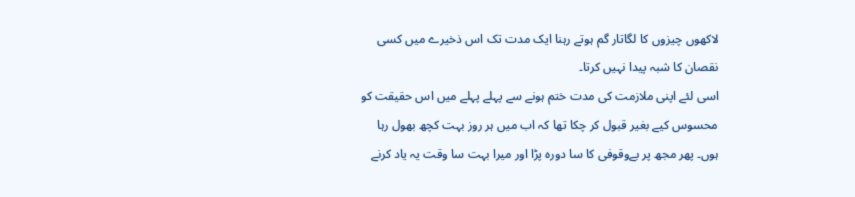لاکھوں چیزوں کا لگاتار گم ہوتے رہنا ایک مدت تک اس ذخیرے میں کسی نقصان کا شبہ پیدا نہیں کرتا۔
اسی لئے اپنی ملازمت کی مدت ختم ہونے سے پہلے پہلے میں اس حقیقت کو محسوس کیے بغیر قبول کر چکا تھا کہ اب میں ہر روز بہت کچھ بھول رہا ہوں۔ پھر مجھ پر بےوقوفی کا سا دورہ پڑا اور میرا بہت سا وقت یہ یاد کرنے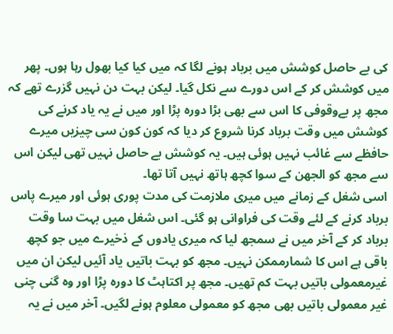کی بے حاصل کوشش میں برباد ہونے لگا کہ میں کیا کیا بھول رہا ہوں۔ پھر میں کوشش کر کے اس دورے سے نکل گیا۔ لیکن بہت دن نہیں گزرے تھے کہ مجھ پر بےوقوفی کا اس سے بھی بڑا دورہ پڑا اور میں نے یہ یاد کرنے کی کوشش میں وقت برباد کرنا شروع کر دیا کہ کون کون سی چیزیں میرے حافظے سے غائب نہیں ہوئی ہیں۔ یہ کوشش بے حاصل نہیں تھی لیکن اس سے مجھ کو الجھن کے سوا کچھ ہاتھ نہیں آتا تھا۔
اسی شغل کے زمانے میں میری ملازمت کی مدت پوری ہوئی اور میرے پاس برباد کرنے کے لئے وقت کی فراوانی ہو گئی۔ اس شغل میں بہت سا وقت برباد کر کے آخر میں نے سمجھ لیا کہ میری یادوں کے ذخیرے میں جو کچھ باقی ہے اس کا شمارممکن نہیں۔ مجھ کو بہت باتیں یاد آئیں لیکن ان میں غیرمعمولی باتیں بہت کم تھیں۔ مجھ پر اکتاہٹ کا دورہ پڑا اور وہ گنی چنی غیر معمولی باتیں بھی مجھ کو معمولی معلوم ہونے لگیں۔ آخر میں نے یہ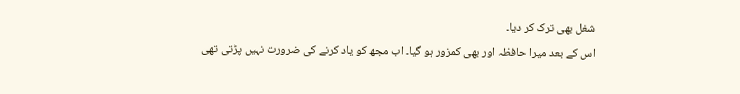شغل بھی ترک کر دیا۔
اس کے بعد میرا حافظہ اور بھی کمزور ہو گیا۔ اب مجھ کو یاد کرنے کی ضرورت نہیں پڑتی تھی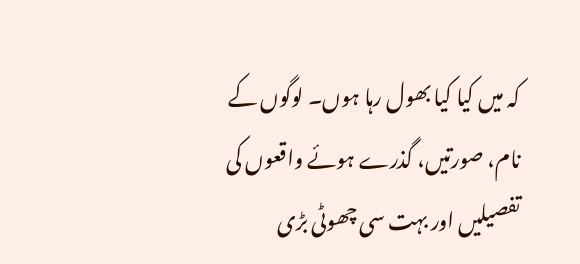کہ میں کیا کیا بھول رہا ہوں۔ لوگوں کے نام، صورتیں، گذرے ہوئے واقعوں کی تفصیلیں اور بہت سی چھوٹی بڑی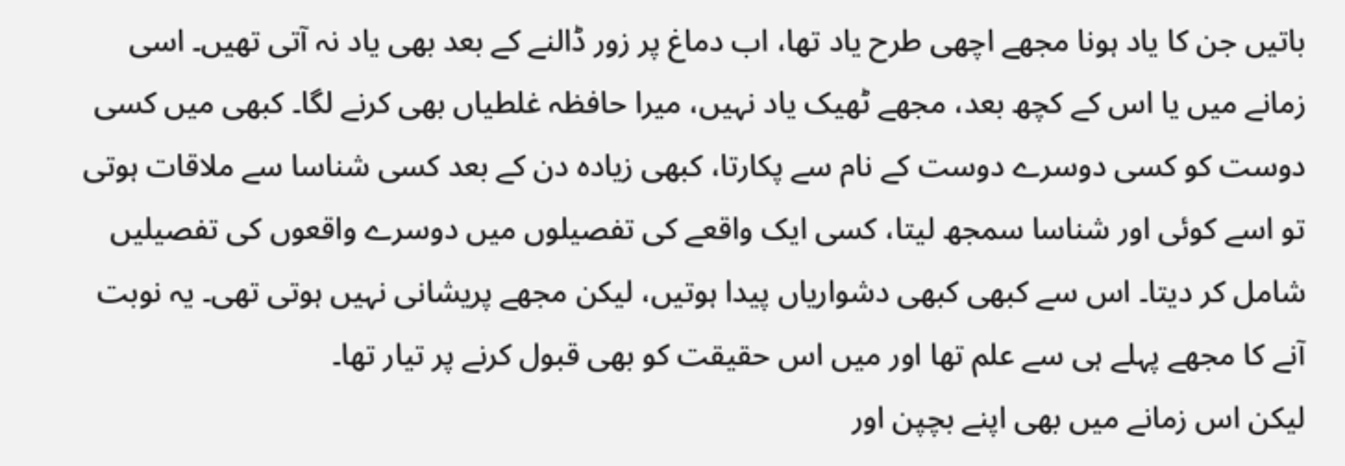باتیں جن کا یاد ہونا مجھے اچھی طرح یاد تھا، اب دماغ پر زور ڈالنے کے بعد بھی یاد نہ آتی تھیں۔ اسی زمانے میں یا اس کے کچھ بعد، مجھے ٹھیک یاد نہیں، میرا حافظہ غلطیاں بھی کرنے لگا۔ کبھی میں کسی دوست کو کسی دوسرے دوست کے نام سے پکارتا، کبھی زیادہ دن کے بعد کسی شناسا سے ملاقات ہوتی تو اسے کوئی اور شناسا سمجھ لیتا، کسی ایک واقعے کی تفصیلوں میں دوسرے واقعوں کی تفصیلیں شامل کر دیتا۔ اس سے کبھی کبھی دشواریاں پیدا ہوتیں، لیکن مجھے پریشانی نہیں ہوتی تھی۔ یہ نوبت آنے کا مجھے پہلے ہی سے علم تھا اور میں اس حقیقت کو بھی قبول کرنے پر تیار تھا۔
لیکن اس زمانے میں بھی اپنے بچپن اور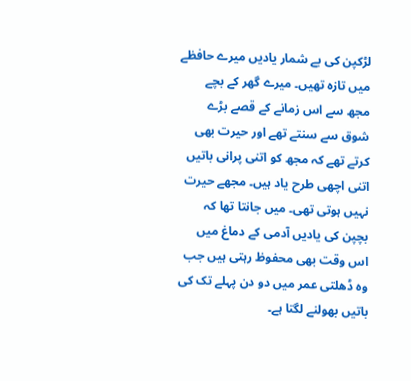لڑکپن کی بے شمار یادیں میرے حافظے میں تازہ تھیں۔ میرے گھر کے بچے مجھ سے اس زمانے کے قصے بڑے شوق سے سنتے تھے اور حیرت بھی کرتے تھے کہ مجھ کو اتنی پرانی باتیں اتنی اچھی طرح یاد ہیں۔ مجھے حیرت نہیں ہوتی تھی۔ میں جانتا تھا کہ بچپن کی یادیں آدمی کے دماغ میں اس وقت بھی محفوظ رہتی ہیں جب وہ ڈھلتی عمر میں دو دن پہلے تک کی باتیں بھولنے لگتا ہے۔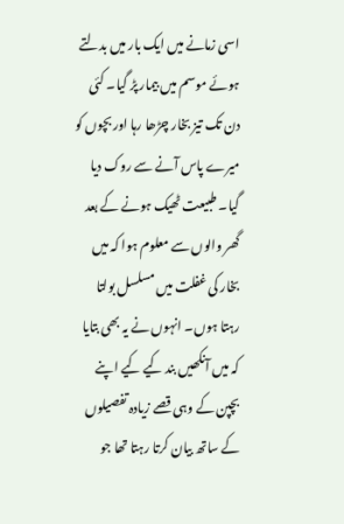اسی زمانے میں ایک بار میں بدلتے ہوئے موسم میں بیمار پڑ گیا۔ کئی دن تک تیز بخار چڑھا رہا اور بچوں کو میرے پاس آنے سے روک دیا گیا۔ طبیعت ٹھیک ہونے کے بعد گھر والوں سے معلوم ہوا کہ میں بخار کی غفلت میں مسلسل بولتا رہتا ہوں۔ انہوں نے یہ بھی بتایا کہ میں آنکھیں بند کیے کیے اپنے بچپن کے وہی قصے زیادہ تفصیلوں کے ساتھ بیان کرتا رہتا تھا جو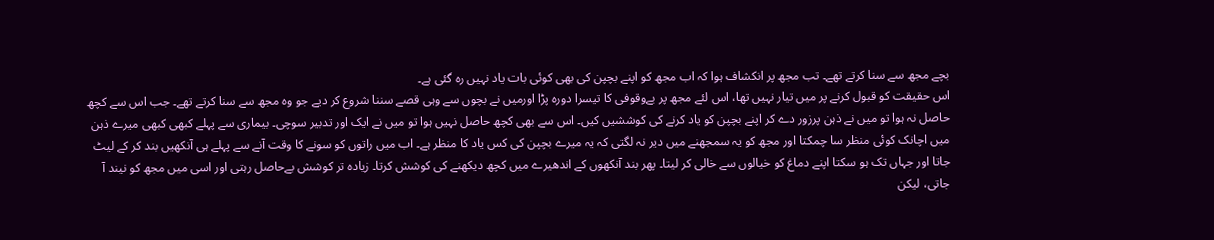بچے مجھ سے سنا کرتے تھے۔ تب مجھ پر انکشاف ہوا کہ اب مجھ کو اپنے بچپن کی بھی کوئی بات یاد نہیں رہ گئی ہے۔
اس حقیقت کو قبول کرنے پر میں تیار نہیں تھا، اس لئے مجھ پر بےوقوفی کا تیسرا دورہ پڑا اورمیں نے بچوں سے وہی قصے سننا شروع کر دیے جو وہ مجھ سے سنا کرتے تھے۔ جب اس سے کچھ حاصل نہ ہوا تو میں نے ذہن پرزور دے کر اپنے بچپن کو یاد کرنے کی کوششیں کیں۔ اس سے بھی کچھ حاصل نہیں ہوا تو میں نے ایک اور تدبیر سوچی۔ بیماری سے پہلے کبھی کبھی میرے ذہن میں اچانک کوئی منظر سا چمکتا اور مجھ کو یہ سمجھنے میں دیر نہ لگتی کہ یہ میرے بچپن کی کس یاد کا منظر ہے۔ اب میں راتوں کو سونے کا وقت آنے سے پہلے ہی آنکھیں بند کر کے لیٹ جاتا اور جہاں تک ہو سکتا اپنے دماغ کو خیالوں سے خالی کر لیتا۔ پھر بند آنکھوں کے اندھیرے میں کچھ دیکھنے کی کوشش کرتا۔ زیادہ تر کوشش بےحاصل رہتی اور اسی میں مجھ کو نیند آ جاتی، لیکن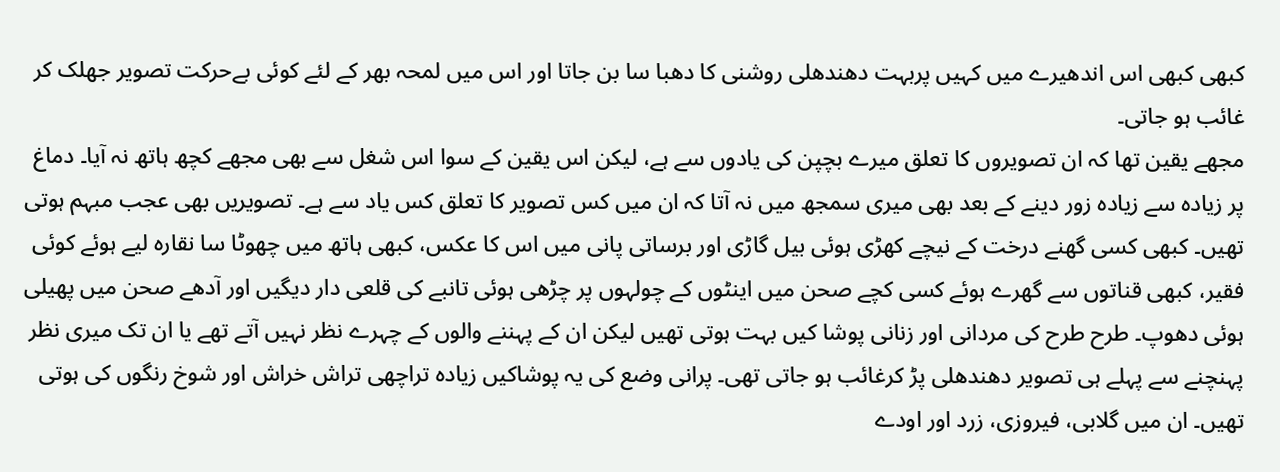کبھی کبھی اس اندھیرے میں کہیں پربہت دھندھلی روشنی کا دھبا سا بن جاتا اور اس میں لمحہ بھر کے لئے کوئی بےحرکت تصویر جھلک کر غائب ہو جاتی۔
مجھے یقین تھا کہ ان تصویروں کا تعلق میرے بچپن کی یادوں سے ہے، لیکن اس یقین کے سوا اس شغل سے بھی مجھے کچھ ہاتھ نہ آیا۔ دماغ پر زیادہ سے زیادہ زور دینے کے بعد بھی میری سمجھ میں نہ آتا کہ ان میں کس تصویر کا تعلق کس یاد سے ہے۔ تصویریں بھی عجب مبہم ہوتی تھیں۔ کبھی کسی گھنے درخت کے نیچے کھڑی ہوئی بیل گاڑی اور برساتی پانی میں اس کا عکس، کبھی ہاتھ میں چھوٹا سا نقارہ لیے ہوئے کوئی فقیر، کبھی قناتوں سے گھرے ہوئے کسی کچے صحن میں اینٹوں کے چولہوں پر چڑھی ہوئی تانبے کی قلعی دار دیگیں اور آدھے صحن میں پھیلی ہوئی دھوپ۔ طرح طرح کی مردانی اور زنانی پوشا کیں بہت ہوتی تھیں لیکن ان کے پہننے والوں کے چہرے نظر نہیں آتے تھے یا ان تک میری نظر پہنچنے سے پہلے ہی تصویر دھندھلی پڑ کرغائب ہو جاتی تھی۔ پرانی وضع کی یہ پوشاکیں زیادہ تراچھی تراش خراش اور شوخ رنگوں کی ہوتی تھیں۔ ان میں گلابی، فیروزی، زرد اور اودے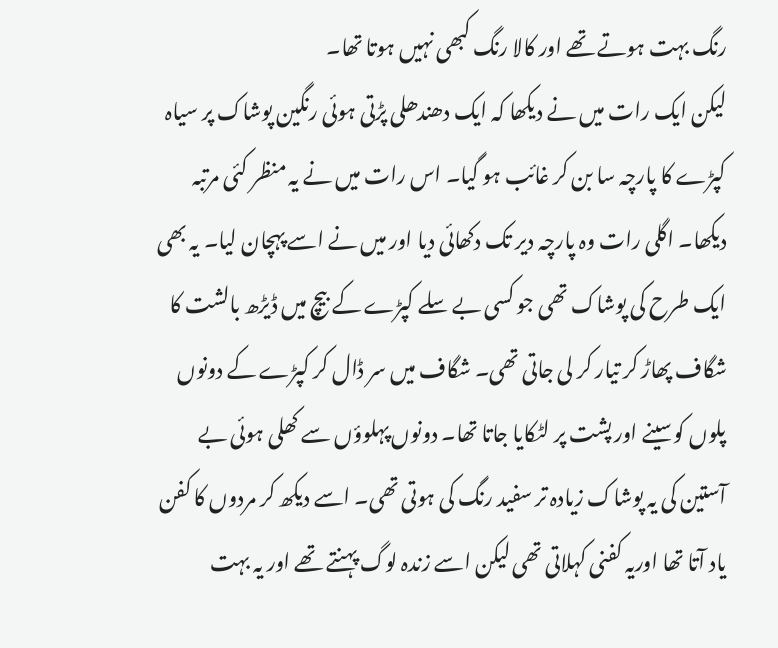رنگ بہت ہوتے تھے اور کالا رنگ کبھی نہیں ہوتا تھا۔
لیکن ایک رات میں نے دیکھا کہ ایک دھندھلی پڑتی ہوئی رنگین پوشاک پر سیاہ کپڑے کا پارچہ سا بن کر غائب ہو گیا۔ اس رات میں نے یہ منظر کئی مرتبہ دیکھا۔ اگلی رات وہ پارچہ دیر تک دکھائی دیا اور میں نے اسے پہچان لیا۔ یہ بھی ایک طرح کی پوشاک تھی جو کسی بے سلے کپڑے کے بیچ میں ڈیڑھ بالشت کا شگاف پھاڑ کر تیار کر لی جاتی تھی۔ شگاف میں سر ڈال کر کپڑے کے دونوں پلوں کوسینے اور پشت پر لٹکایا جاتا تھا۔ دونوں پہلوؤں سے کھلی ہوئی بے آستین کی یہ پوشاک زیادہ تر سفید رنگ کی ہوتی تھی۔ اسے دیکھ کر مردوں کا کفن یاد آتا تھا اوریہ کفنی کہلاتی تھی لیکن اسے زندہ لوگ پہنتے تھے اور یہ بہت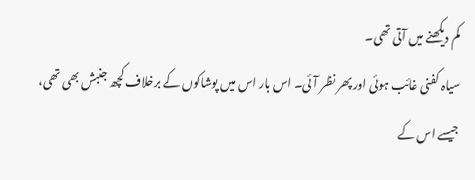کم دیکھنے میں آتی تھی۔
سیاہ کفنی غائب ہوئی اور پھر نظر آئی۔ اس بار اس میں پوشاکوں کے برخلاف کچھ جنبش بھی تھی، جیسے اس کے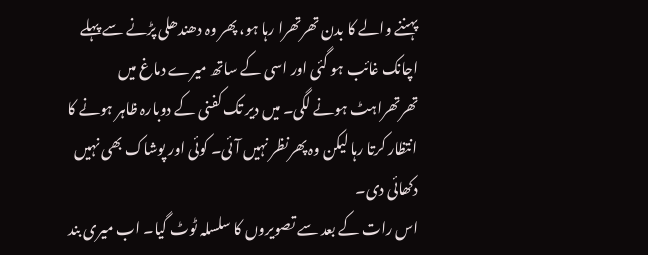پہننے والے کا بدن تھرتھرا رہا ہو، پھر وہ دھندھلی پڑنے سے پہلے اچانک غائب ہو گئی اور اسی کے ساتھ میرے دماغ میں تھرتھراہٹ ہونے لگی۔ میں دیر تک کفنی کے دوبارہ ظاہر ہونے کا انتظار کرتا رہا لیکن وہ پھرنظر نہیں آئی۔ کوئی اور پوشاک بھی نہیں دکھائی دی۔
اس رات کے بعد سے تصویروں کا سلسلہ ٹوٹ گیا۔ اب میری بند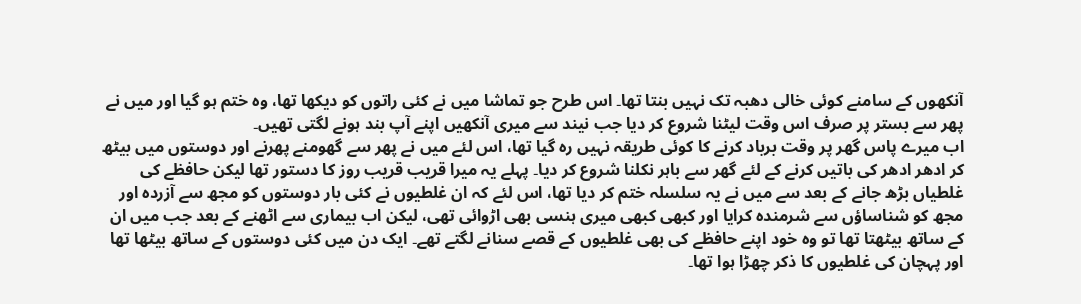آنکھوں کے سامنے کوئی خالی دھبہ تک نہیں بنتا تھا۔ اس طرح جو تماشا میں نے کئی راتوں کو دیکھا تھا، وہ ختم ہو گیا اور میں نے پھر سے بستر پر صرف اس وقت لیٹنا شروع کر دیا جب نیند سے میری آنکھیں اپنے آپ بند ہونے لگتی تھیں۔
اب میرے پاس گھر پر وقت برباد کرنے کا کوئی طریقہ نہیں رہ گیا تھا، اس لئے میں نے پھر سے گھومنے پھرنے اور دوستوں میں بیٹھ کر ادھر ادھر کی باتیں کرنے کے لئے گھر سے باہر نکلنا شروع کر دیا۔ پہلے یہ میرا قریب قریب روز کا دستور تھا لیکن حافظے کی غلطیاں بڑھ جانے کے بعد سے میں نے یہ سلسلہ ختم کر دیا تھا، اس لئے کہ ان غلطیوں نے کئی بار دوستوں کو مجھ سے آزردہ اور مجھ کو شناساؤں سے شرمندہ کرایا اور کبھی کبھی میری ہنسی بھی اڑوائی تھی، لیکن اب بیماری سے اٹھنے کے بعد جب میں ان کے ساتھ بیٹھتا تھا تو وہ خود اپنے حافظے کی بھی غلطیوں کے قصے سنانے لگتے تھے۔ ایک دن میں کئی دوستوں کے ساتھ بیٹھا تھا اور پہچان کی غلطیوں کا ذکر چھڑا ہوا تھا۔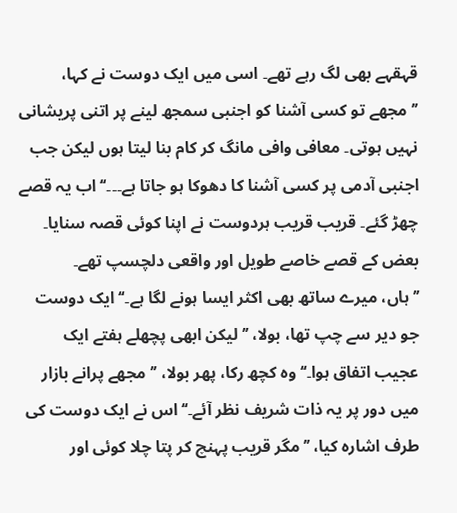قہقہے بھی لگ رہے تھے۔ اسی میں ایک دوست نے کہا، ’’مجھے تو کسی آشنا کو اجنبی سمجھ لینے پر اتنی پریشانی نہیں ہوتی۔ معافی وافی مانگ کر کام بنا لیتا ہوں لیکن جب اجنبی آدمی پر کسی آشنا کا دھوکا ہو جاتا ہے۔۔۔‘‘ اب یہ قصے چھڑ گئے۔ قریب قریب ہردوست نے اپنا کوئی قصہ سنایا۔ بعض کے قصے خاصے طویل اور واقعی دلچسپ تھے۔
’’ہاں، میرے ساتھ بھی اکثر ایسا ہونے لگا ہے۔‘‘ ایک دوست جو دیر سے چپ تھا، بولا، ’’لیکن ابھی پچھلے ہفتے ایک عجیب اتفاق ہوا۔‘‘ وہ کچھ رکا، پھر بولا، ’’مجھے پرانے بازار میں دور پر یہ ذات شریف نظر آئے۔‘‘ اس نے ایک دوست کی طرف اشارہ کیا، ’’مگر قریب پہنچ کر پتا چلا کوئی اور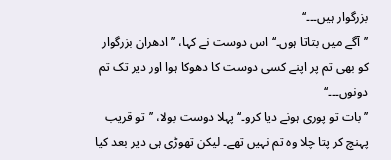بزرگوار ہیں۔۔۔‘‘
’’آگے میں بتاتا ہوں۔‘‘ اس دوست نے کہا، ’’ادھران بزرگوار کو بھی تم پر اپنے کسی دوست کا دھوکا ہوا اور دیر تک تم دونوں۔۔۔‘‘
’’بات تو پوری ہونے دیا کرو۔‘‘ پہلا دوست بولا، ’’تو قریب پہنچ کر پتا چلا وہ تم نہیں تھے۔ لیکن تھوڑی ہی دیر بعد کیا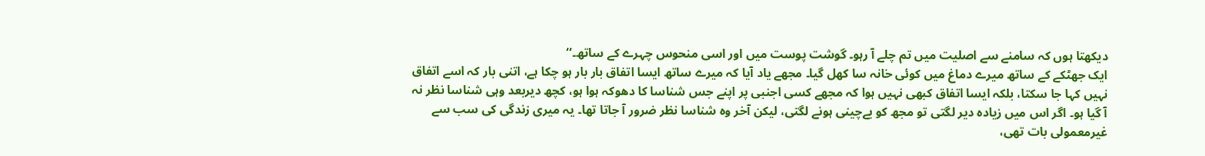دیکھتا ہوں کہ سامنے سے اصلیت میں تم چلے آ رہو۔ گوشت پوست میں اور اسی منحوس چہرے کے ساتھ۔‘‘
ایک جھٹکے کے ساتھ میرے دماغ میں کوئی خانہ سا کھل گیا۔ مجھے یاد آیا کہ میرے ساتھ ایسا اتفاق بار بار ہو چکا ہے، اتنی بار کہ اسے اتفاق نہیں کہا جا سکتا، بلکہ ایسا اتفاق کبھی نہیں ہوا کہ مجھے کسی اجنبی پر اپنے جس شناسا کا دھوکہ ہوا ہو، کچھ دیربعد وہی شناسا نظر نہ آ گیا ہو۔ اگر اس میں زیادہ دیر لگتی تو مجھ کو بےچینی ہونے لگتی، لیکن آخر وہ شناسا نظر ضرور آ جاتا تھا۔ یہ میری زندگی کی سب سے غیرمعمولی بات تھی،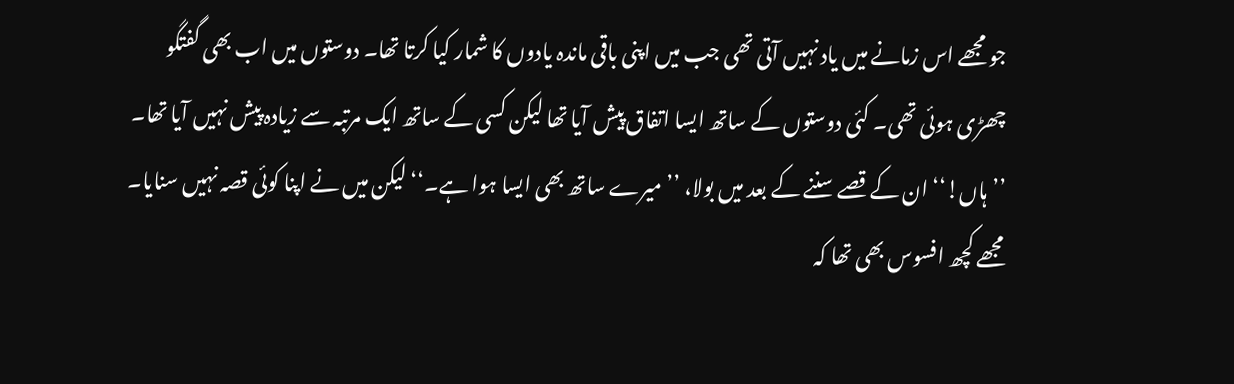جو مجھے اس زمانے میں یاد نہیں آتی تھی جب میں اپنی باقی ماندہ یادوں کا شمار کیا کرتا تھا۔ دوستوں میں اب بھی گفتگو چھڑی ہوئی تھی۔ کئی دوستوں کے ساتھ ایسا اتفاق پیش آیا تھا لیکن کسی کے ساتھ ایک مرتبہ سے زیادہ پیش نہیں آیا تھا۔
’’ہاں!‘‘ ان کے قصے سننے کے بعد میں بولا، ’’میرے ساتھ بھی ایسا ہوا ہے۔‘‘ لیکن میں نے اپنا کوئی قصہ نہیں سنایا۔ مجھے کچھ افسوس بھی تھا کہ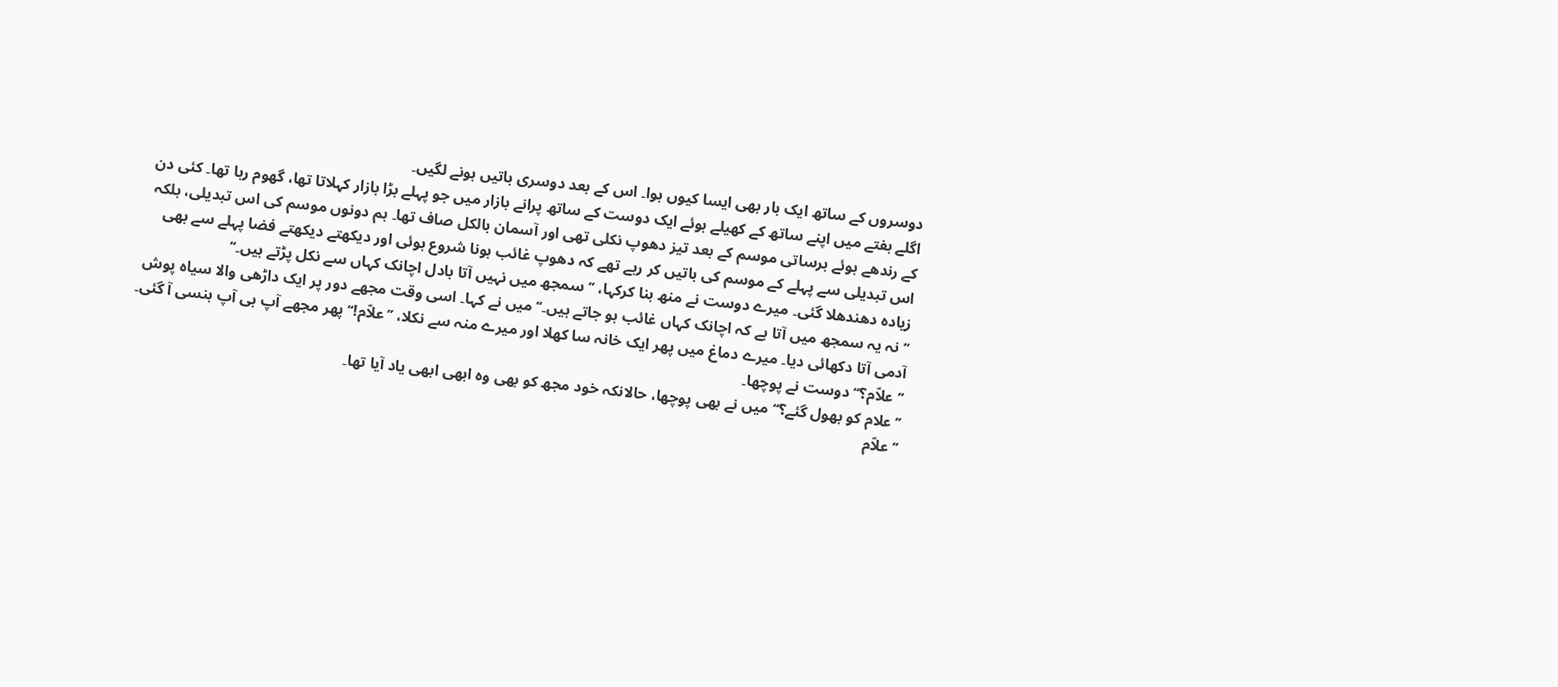دوسروں کے ساتھ ایک بار بھی ایسا کیوں ہوا۔ اس کے بعد دوسری باتیں ہونے لگیں۔
اگلے ہفتے میں اپنے ساتھ کے کھیلے ہوئے ایک دوست کے ساتھ پرانے بازار میں جو پہلے بڑا بازار کہلاتا تھا، گھوم رہا تھا۔ کئی دن کے رندھے ہوئے برساتی موسم کے بعد تیز دھوپ نکلی تھی اور آسمان بالکل صاف تھا۔ ہم دونوں موسم کی اس تبدیلی، بلکہ اس تبدیلی سے پہلے کے موسم کی باتیں کر رہے تھے کہ دھوپ غائب ہونا شروع ہوئی اور دیکھتے دیکھتے فضا پہلے سے بھی زیادہ دھندھلا گئی۔ میرے دوست نے منھ بنا کرکہا، ’’سمجھ میں نہیں آتا بادل اچانک کہاں سے نکل پڑتے ہیں۔‘‘
’’نہ یہ سمجھ میں آتا ہے کہ اچانک کہاں غائب ہو جاتے ہیں۔‘‘ میں نے کہا۔ اسی وقت مجھے دور پر ایک داڑھی والا سیاہ پوش آدمی آتا دکھائی دیا۔ میرے دماغ میں پھر ایک خانہ سا کھلا اور میرے منہ سے نکلا، ’’علاّم!‘‘ پھر مجھے آپ ہی آپ ہنسی آ گئی۔
’’علاّم؟‘‘ دوست نے پوچھا۔
’’علام کو بھول گئے؟‘‘ میں نے بھی پوچھا، حالانکہ خود مجھ کو بھی وہ ابھی ابھی یاد آیا تھا۔
’’علاّم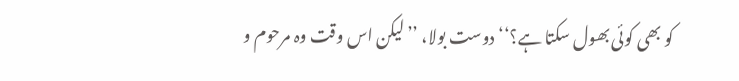کو بھی کوئی بھول سکتا ہے؟‘‘ دوست بولا، ’’لیکن اس وقت وہ مرحوم و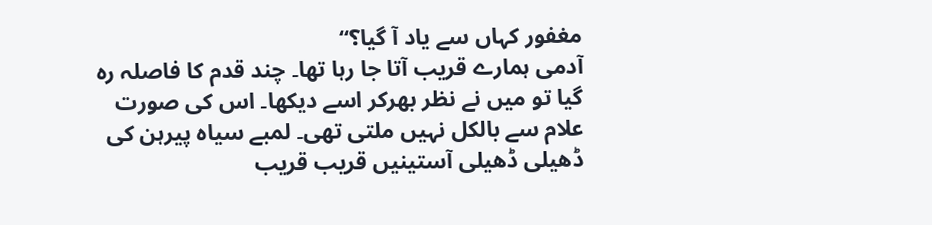مغفور کہاں سے یاد آ گیا؟‘‘
آدمی ہمارے قریب آتا جا رہا تھا۔ چند قدم کا فاصلہ رہ گیا تو میں نے نظر بھرکر اسے دیکھا۔ اس کی صورت علام سے بالکل نہیں ملتی تھی۔ لمبے سیاہ پیرہن کی ڈھیلی ڈھیلی آستینیں قریب قریب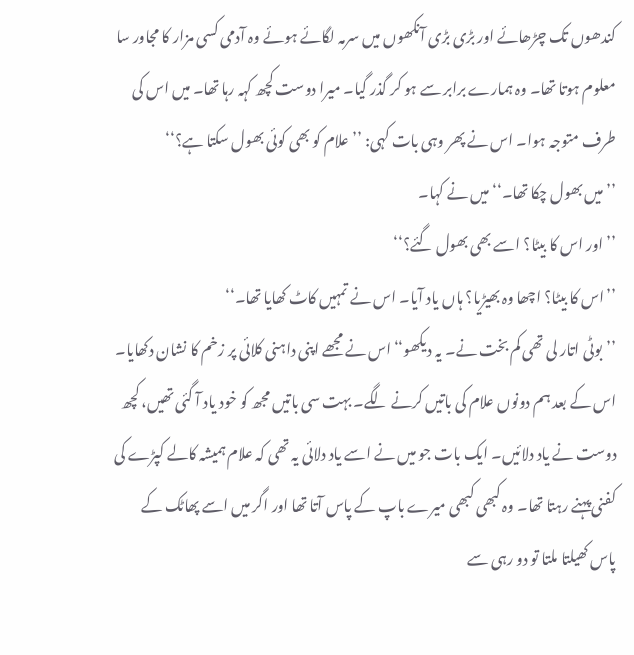کندھوں تک چڑھائے اور بڑی بڑی آنکھوں میں سرمہ لگائے ہوئے وہ آدمی کسی مزار کا مجاور سا معلوم ہوتا تھا۔ وہ ہمارے برابر سے ہو کر گذر گیا۔ میرا دوست کچھ کہہ رہا تھا۔ میں اس کی طرف متوجہ ہوا۔ اس نے پھر وہی بات کہی: ’’علام کو بھی کوئی بھول سکتا ہے؟‘‘
’’میں بھول چکا تھا۔‘‘ میں نے کہا۔
’’اور اس کا بیٹا؟ اسے بھی بھول گئے؟‘‘
’’اس کا بیٹا؟ اچھا وہ بھیڑیا؟ ہاں یاد آیا۔ اس نے تمہیں کاٹ کھایا تھا۔‘‘
’’بوٹی اتار لی تھی کم بخت نے۔ یہ دیکھو‘‘اس نے مجھے اپنی داہنی کلائی پر زخم کا نشان دکھایا۔ اس کے بعد ہم دونوں علام کی باتیں کرنے لگے۔ بہت سی باتیں مجھ کو خود یاد آ گئی تھیں، کچھ دوست نے یاد دلائیں۔ ایک بات جو میں نے اسے یاد دلائی یہ تھی کہ علام ہمیشہ کالے کپڑے کی کفنی پہنے رہتا تھا۔ وہ کبھی کبھی میرے باپ کے پاس آتا تھا اور اگر میں اسے پھاٹک کے پاس کھیلتا ملتا تو دو رہی سے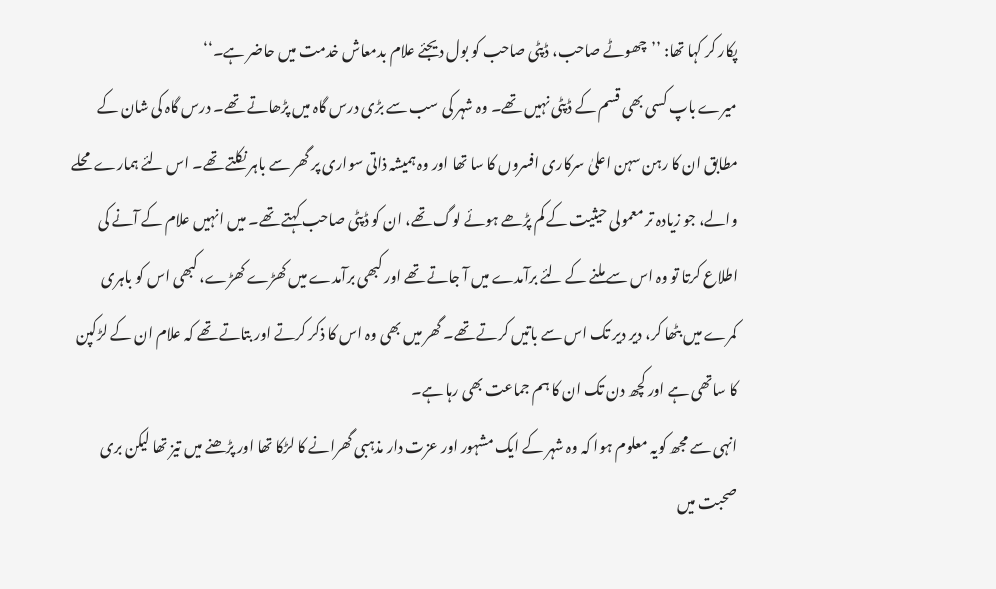پکار کر کہا تھا: ’’چھوٹے صاحب، ڈپٹی صاحب کو بول دیجئے علام بدمعاش خدمت میں حاضر ہے۔‘‘
میرے باپ کسی بھی قسم کے ڈپٹی نہیں تھے۔ وہ شہر کی سب سے بڑی درس گاہ میں پڑھاتے تھے۔ درس گاہ کی شان کے مطابق ان کا رہن سہن اعلیٰ سرکاری افسروں کا سا تھا اور وہ ہمیشہ ذاتی سواری پر گھر سے باہر نکلتے تھے۔ اس لئے ہمارے محلے والے، جو زیادہ تر معمولی حیثیت کے کم پڑھے ہوئے لوگ تھے، ان کو ڈپٹی صاحب کہتے تھے۔ میں انہیں علام کے آنے کی اطلاع کرتا تو وہ اس سے ملنے کے لئے برآمدے میں آ جاتے تھے اور کبھی برآمدے میں کھڑے کھڑے، کبھی اس کو باہری کمرے میں بٹھا کر، دیر دیر تک اس سے باتیں کرتے تھے۔ گھر میں بھی وہ اس کا ذکر کرتے اور بتاتے تھے کہ علام ان کے لڑکپن کا ساتھی ہے اور کچھ دن تک ان کا ہم جماعت بھی رہا ہے۔
انہی سے مجھ کویہ معلوم ہوا کہ وہ شہر کے ایک مشہور اور عزت دار مذہبی گھرانے کا لڑکا تھا اور پڑھنے میں تیز تھا لیکن بری صحبت میں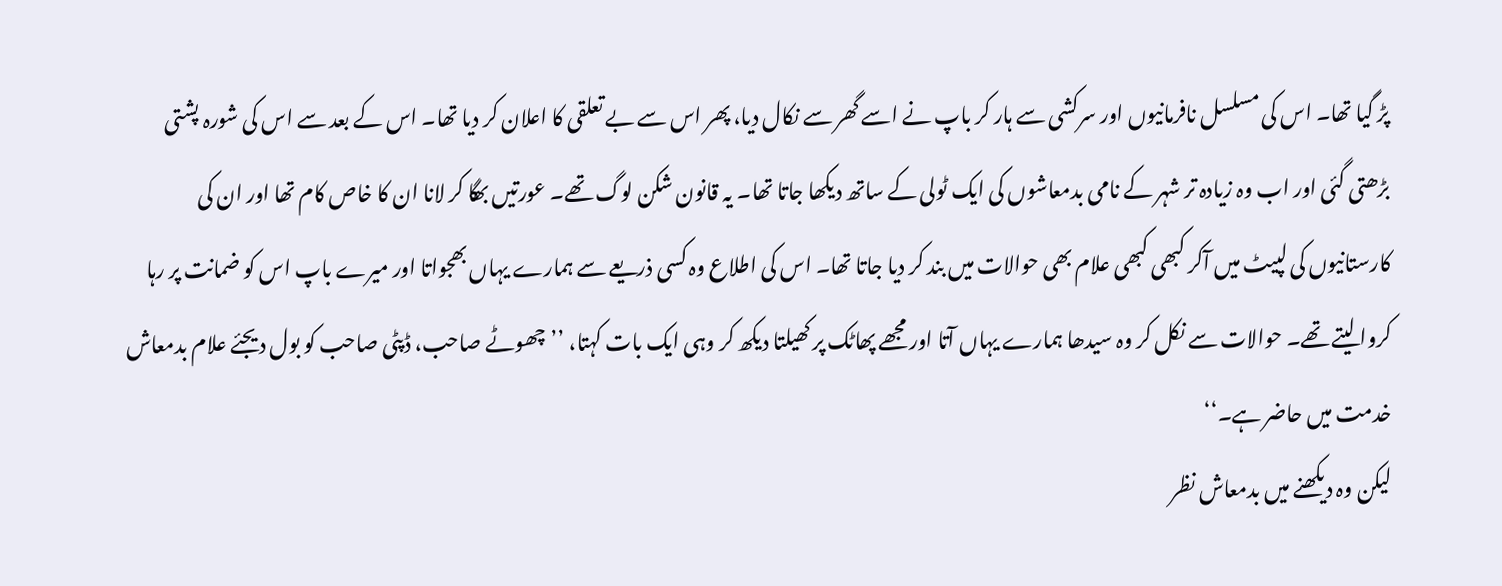پڑ گیا تھا۔ اس کی مسلسل نافرمانیوں اور سرکشی سے ہار کر باپ نے اسے گھر سے نکال دیا، پھر اس سے بے تعلقی کا اعلان کر دیا تھا۔ اس کے بعد سے اس کی شورہ پشتی بڑھتی گئی اور اب وہ زیادہ تر شہر کے نامی بدمعاشوں کی ایک ٹولی کے ساتھ دیکھا جاتا تھا۔ یہ قانون شکن لوگ تھے۔ عورتیں بھگا کر لانا ان کا خاص کام تھا اور ان کی کارستانیوں کی لپیٹ میں آکر کبھی کبھی علام بھی حوالات میں بند کر دیا جاتا تھا۔ اس کی اطلاع وہ کسی ذریعے سے ہمارے یہاں بھجواتا اور میرے باپ اس کو ضمانت پر رہا کروا لیتے تھے۔ حوالات سے نکل کر وہ سیدھا ہمارے یہاں آتا اور مجھے پھاٹک پر کھیلتا دیکھ کر وہی ایک بات کہتا، ’’چھوٹے صاحب، ڈپٹی صاحب کو بول دیجئے علام بدمعاش خدمت میں حاضر ہے۔‘‘
لیکن وہ دیکھنے میں بدمعاش نظر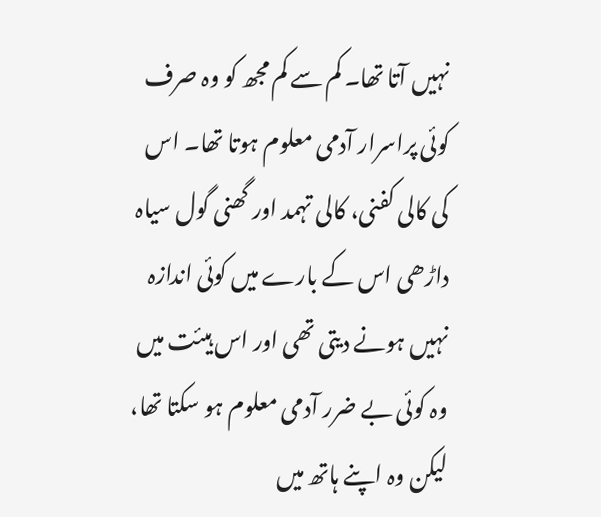نہیں آتا تھا۔ کم سے کم مجھ کو وہ صرف کوئی پراسرار آدمی معلوم ہوتا تھا۔ اس کی کالی کفنی، کالی تہمد اور گھنی گول سیاہ داڑھی اس کے بارے میں کوئی اندازہ نہیں ہونے دیتی تھی اور اس ہیئت میں وہ کوئی بے ضرر آدمی معلوم ہو سکتا تھا، لیکن وہ اپنے ہاتھ میں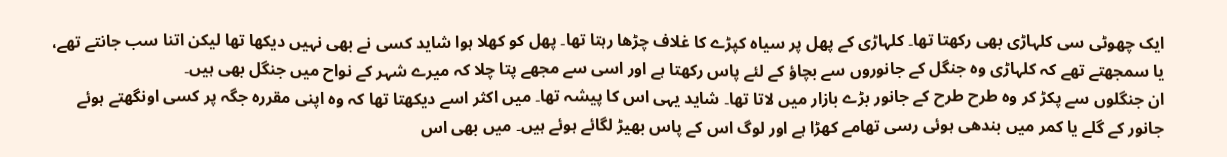ایک چھوٹی سی کلہاڑی بھی رکھتا تھا۔ کلہاڑی کے پھل پر سیاہ کپڑے کا غلاف چڑھا رہتا تھا۔ پھل کو کھلا ہوا شاید کسی نے بھی نہیں دیکھا تھا لیکن اتنا سب جانتے تھے، یا سمجھتے تھے کہ کلہاڑی وہ جنگل کے جانوروں سے بچاؤ کے لئے پاس رکھتا ہے اور اسی سے مجھے پتا چلا کہ میرے شہر کے نواح میں جنگل بھی ہیں۔
ان جنگلوں سے پکڑ کر وہ طرح طرح کے جانور بڑے بازار میں لاتا تھا۔ شاید یہی اس کا پیشہ تھا۔ میں اکثر اسے دیکھتا تھا کہ وہ اپنی مقررہ جگہ پر کسی اونگھتے ہوئے جانور کے گلے یا کمر میں بندھی ہوئی رسی تھامے کھڑا ہے اور لوگ اس کے پاس بھیڑ لگائے ہوئے ہیں۔ میں بھی اس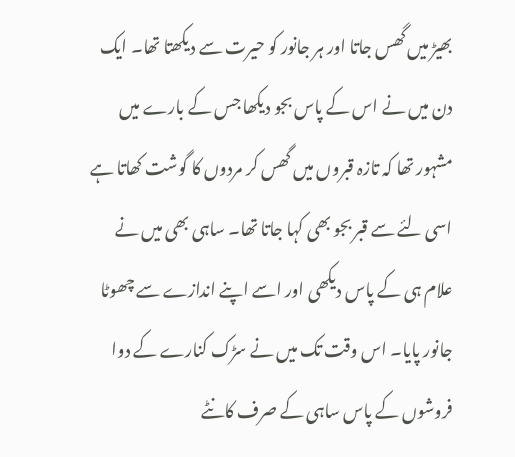بھیڑ میں گھس جاتا اور ہر جانور کو حیرت سے دیکھتا تھا۔ ایک دن میں نے اس کے پاس بجو دیکھا جس کے بارے میں مشہور تھا کہ تازہ قبروں میں گھس کر مردوں کا گوشت کھاتا ہے اسی لئے سے قبر بجو بھی کہا جاتا تھا۔ ساہی بھی میں نے علام ہی کے پاس دیکھی اور اسے اپنے اندازے سے چھوٹا جانور پایا۔ اس وقت تک میں نے سڑک کنارے کے دوا فروشوں کے پاس ساہی کے صرف کانٹے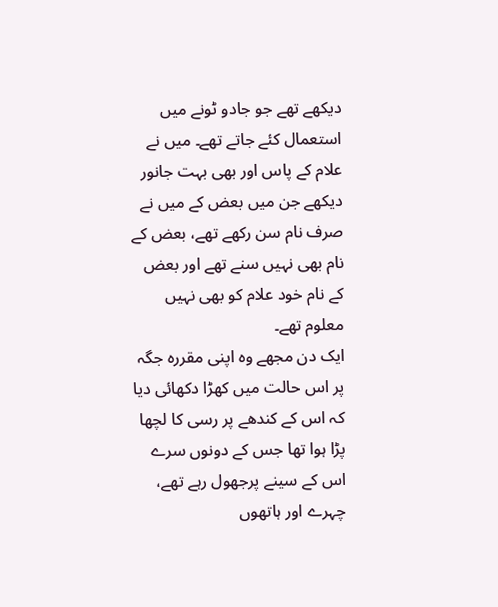دیکھے تھے جو جادو ٹونے میں استعمال کئے جاتے تھے۔ میں نے علام کے پاس اور بھی بہت جانور دیکھے جن میں بعض کے میں نے صرف نام سن رکھے تھے، بعض کے نام بھی نہیں سنے تھے اور بعض کے نام خود علام کو بھی نہیں معلوم تھے۔
ایک دن مجھے وہ اپنی مقررہ جگہ پر اس حالت میں کھڑا دکھائی دیا کہ اس کے کندھے پر رسی کا لچھا پڑا ہوا تھا جس کے دونوں سرے اس کے سینے پرجھول رہے تھے، چہرے اور ہاتھوں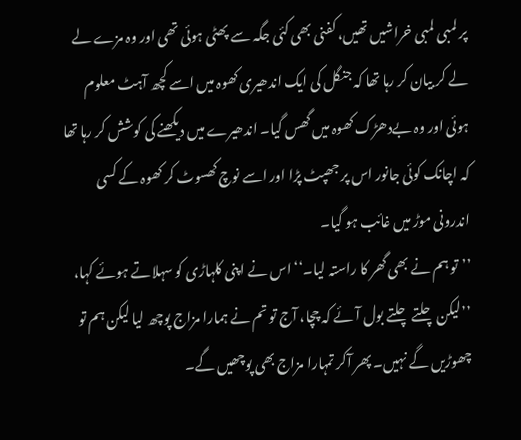پر لمبی لمبی خراشیں تھیں، کفنی بھی کئی جگہ سے پھٹی ہوئی تھی اور وہ مزے لے لے کر بیان کر رہا تھا کہ جنگل کی ایک اندھیری کھوہ میں اسے کچھ آہٹ معلوم ہوئی اور وہ بےدھڑک کھوہ میں گھس گیا۔ اندھیرے میں دیکھنے کی کوشش کر رہا تھا کہ اچانک کوئی جانور اس پر جھپٹ پڑا اور اسے نوچ کھسوٹ کر کھوہ کے کسی اندرونی موڑ میں غائب ہو گیا۔
’’تو ہم نے بھی گھر کا راستہ لیا۔‘‘ اس نے اپنی کلہاڑی کو سہلاتے ہوئے کہا، ’’لیکن چلتے چلتے بول آئے کہ چچا، آج تو تم نے ہمارا مزاج پوچھ لیا لیکن ہم تو چھوڑیں گے نہیں۔ پھر آکر تمہارا مزاج بھی پوچھیں گے۔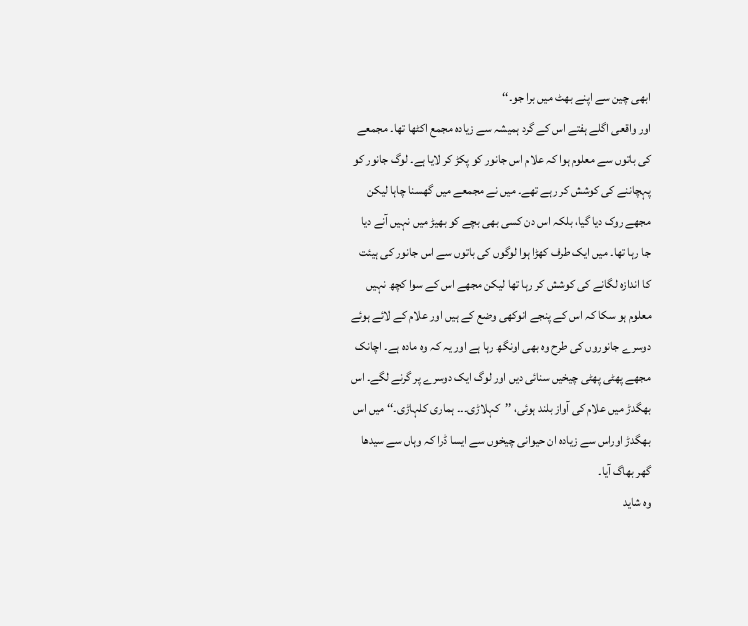ابھی چین سے اپنے بھٹ میں برا جو۔‘‘
اور واقعی اگلے ہفتے اس کے گرد ہمیشہ سے زیادہ مجمع اکٹھا تھا۔ مجمعے کی باتوں سے معلوم ہوا کہ علام اس جانور کو پکڑ کر لایا ہے۔ لوگ جانور کو پہچاننے کی کوشش کر رہے تھے۔ میں نے مجمعے میں گھسنا چاہا لیکن مجھے روک دیا گیا، بلکہ اس دن کسی بھی بچے کو بھیڑ میں نہیں آنے دیا جا رہا تھا۔ میں ایک طرف کھڑا ہوا لوگوں کی باتوں سے اس جانور کی ہیئت کا اندازہ لگانے کی کوشش کر رہا تھا لیکن مجھے اس کے سوا کچھ نہیں معلوم ہو سکا کہ اس کے پنجے انوکھی وضع کے ہیں اور علام کے لائے ہوئے دوسرے جانوروں کی طرح وہ بھی اونگھ رہا ہے اور یہ کہ وہ مادہ ہے۔ اچانک مجھے پھٹی پھٹی چیخیں سنائی دیں اور لوگ ایک دوسرے پر گرنے لگے۔ اس بھگدڑ میں علام کی آواز بلند ہوئی، ’’کہلاڑی۔۔۔ ہماری کلہاڑی۔‘‘ میں اس بھگدڑ اوراس سے زیادہ ان حیوانی چیخوں سے ایسا ڈرا کہ وہاں سے سیدھا گھر بھاگ آیا۔
وہ شاید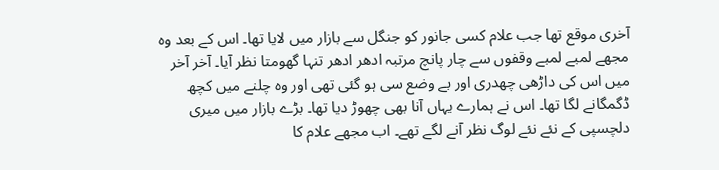آخری موقع تھا جب علام کسی جانور کو جنگل سے بازار میں لایا تھا۔ اس کے بعد وہ مجھے لمبے لمبے وقفوں سے چار پانچ مرتبہ ادھر ادھر تنہا گھومتا نظر آیا۔ آخر آخر میں اس کی داڑھی چھدری اور بے وضع سی ہو گئی تھی اور وہ چلنے میں کچھ ڈگمگانے لگا تھا۔ اس نے ہمارے یہاں آنا بھی چھوڑ دیا تھا۔ بڑے بازار میں میری دلچسپی کے نئے نئے لوگ نظر آنے لگے تھے۔ اب مجھے علام کا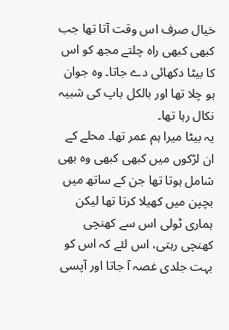خیال صرف اس وقت آتا تھا جب کبھی کبھی راہ چلتے مجھ کو اس کا بیٹا دکھائی دے جاتا۔ وہ جوان ہو چلا تھا اور بالکل باپ کی شبیہ نکال رہا تھا۔
یہ بیٹا میرا ہم عمر تھا۔ محلے کے ان لڑکوں میں کبھی کبھی وہ بھی شامل ہوتا تھا جن کے ساتھ میں بچپن میں کھیلا کرتا تھا لیکن ہماری ٹولی اس سے کھنچی کھنچی رہتی، اس لئے کہ اس کو بہت جلدی غصہ آ جاتا اور آپسی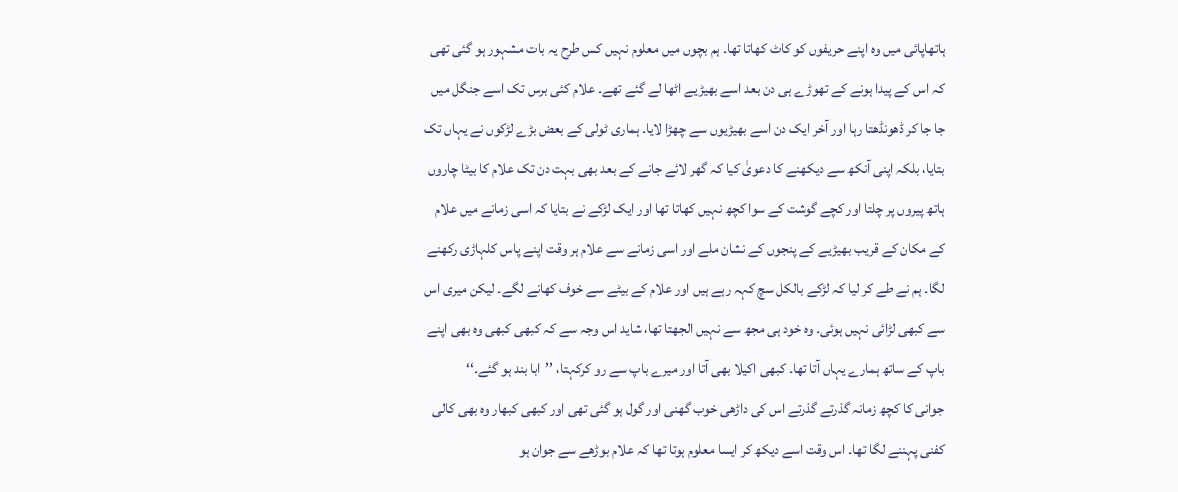ہاتھاپائی میں وہ اپنے حریفوں کو کاٹ کھاتا تھا۔ ہم بچوں میں معلوم نہیں کس طرح یہ بات مشہور ہو گئی تھی کہ اس کے پیدا ہونے کے تھوڑے ہی دن بعد اسے بھیڑیے اٹھا لے گئے تھے۔ علام کئی برس تک اسے جنگل میں جا جا کر ڈھونڈھتا رہا اور آخر ایک دن اسے بھیڑیوں سے چھڑا لایا۔ ہماری ٹولی کے بعض بڑے لڑکوں نے یہاں تک بتایا، بلکہ اپنی آنکھ سے دیکھنے کا دعویٰ کیا کہ گھر لائے جانے کے بعد بھی بہت دن تک علام کا بیٹا چاروں ہاتھ پیروں پر چلتا اور کچے گوشت کے سوا کچھ نہیں کھاتا تھا اور ایک لڑکے نے بتایا کہ اسی زمانے میں علام کے مکان کے قریب بھیڑیے کے پنجوں کے نشان ملے اور اسی زمانے سے علام ہر وقت اپنے پاس کلہاڑی رکھنے لگا۔ ہم نے طے کر لیا کہ لڑکے بالکل سچ کہہ رہے ہیں اور علام کے بیٹے سے خوف کھانے لگے۔ لیکن میری اس سے کبھی لڑائی نہیں ہوئی۔ وہ خود ہی مجھ سے نہیں الجھتا تھا، شاید اس وجہ سے کہ کبھی کبھی وہ بھی اپنے باپ کے ساتھ ہمارے یہاں آتا تھا۔ کبھی اکیلا بھی آتا اور میرے باپ سے رو کرکہتا، ’’ابا بند ہو گئے۔‘‘
جوانی کا کچھ زمانہ گذرتے گذرتے اس کی داڑھی خوب گھنی اور گول ہو گئی تھی اور کبھی کبھار وہ بھی کالی کفنی پہننے لگا تھا۔ اس وقت اسے دیکھ کر ایسا معلوم ہوتا تھا کہ علام بوڑھے سے جوان ہو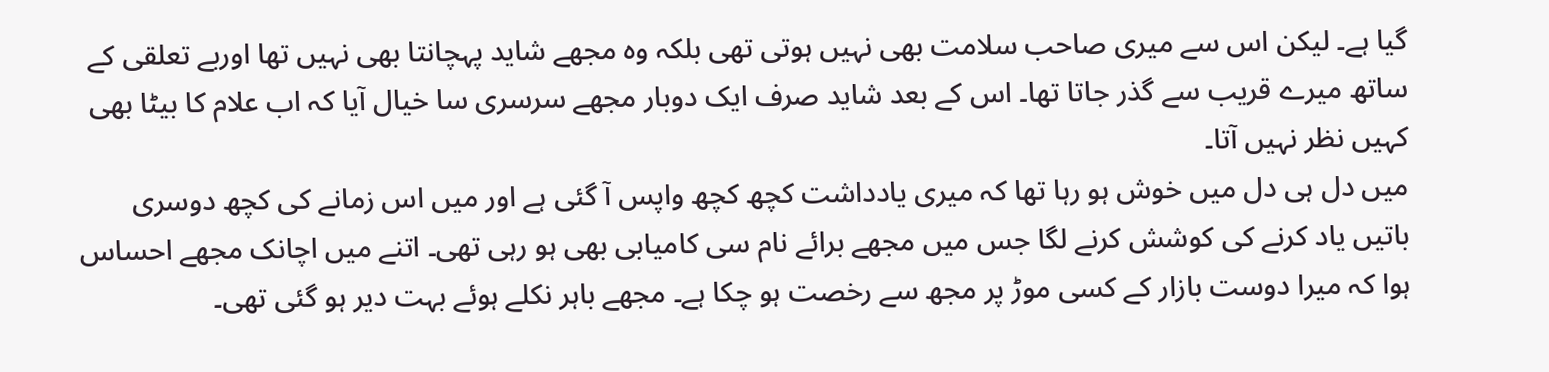گیا ہے۔ لیکن اس سے میری صاحب سلامت بھی نہیں ہوتی تھی بلکہ وہ مجھے شاید پہچانتا بھی نہیں تھا اوربے تعلقی کے ساتھ میرے قریب سے گذر جاتا تھا۔ اس کے بعد شاید صرف ایک دوبار مجھے سرسری سا خیال آیا کہ اب علام کا بیٹا بھی کہیں نظر نہیں آتا۔
میں دل ہی دل میں خوش ہو رہا تھا کہ میری یادداشت کچھ کچھ واپس آ گئی ہے اور میں اس زمانے کی کچھ دوسری باتیں یاد کرنے کی کوشش کرنے لگا جس میں مجھے برائے نام سی کامیابی بھی ہو رہی تھی۔ اتنے میں اچانک مجھے احساس ہوا کہ میرا دوست بازار کے کسی موڑ پر مجھ سے رخصت ہو چکا ہے۔ مجھے باہر نکلے ہوئے بہت دیر ہو گئی تھی۔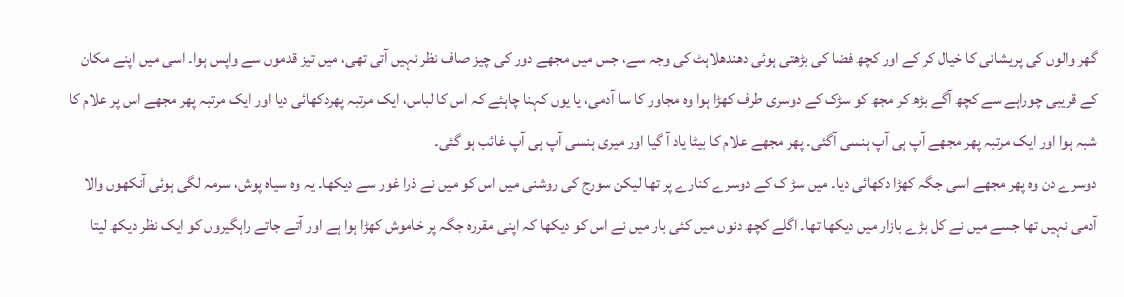گھر والوں کی پریشانی کا خیال کر کے اور کچھ فضا کی بڑھتی ہوئی دھندھلاہٹ کی وجہ سے، جس میں مجھے دور کی چیز صاف نظر نہیں آتی تھی، میں تیز قدموں سے واپس ہوا۔ اسی میں اپنے مکان کے قریبی چوراہے سے کچھ آگے بڑھ کر مجھ کو سڑک کے دوسری طرف کھڑا ہوا وہ مجاور کا سا آدمی، یا یوں کہنا چاہئے کہ اس کا لباس، ایک مرتبہ پھردکھائی دیا اور ایک مرتبہ پھر مجھے اس پر علام کا شبہ ہوا اور ایک مرتبہ پھر مجھے آپ ہی آپ ہنسی آگئی۔ پھر مجھے علام کا بیٹا یاد آ گیا اور میری ہنسی آپ ہی آپ غائب ہو گئی۔
دوسرے دن وہ پھر مجھے اسی جگہ کھڑا دکھائی دیا۔ میں سڑ ک کے دوسرے کنارے پر تھا لیکن سورج کی روشنی میں اس کو میں نے ذرا غور سے دیکھا۔ یہ وہ سیاہ پوش، سرمہ لگی ہوئی آنکھوں والا آدمی نہیں تھا جسے میں نے کل بڑے بازار میں دیکھا تھا۔ اگلے کچھ دنوں میں کئی بار میں نے اس کو دیکھا کہ اپنی مقررہ جگہ پر خاموش کھڑا ہوا ہے اور آتے جاتے راہگیروں کو ایک نظر دیکھ لیتا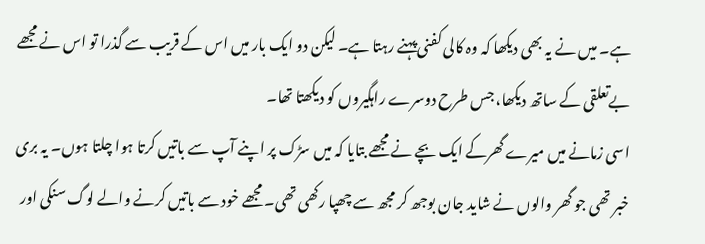ہے۔ میں نے یہ بھی دیکھا کہ وہ کالی کفنی پہنے رہتا ہے۔ لیکن دو ایک بار میں اس کے قریب سے گذرا تو اس نے مجھے بےتعلقی کے ساتھ دیکھا، جس طرح دوسرے راہگیروں کو دیکھتا تھا۔
اسی زمانے میں میرے گھرکے ایک بچے نے مجھے بتایا کہ میں سڑک پر اپنے آپ سے باتیں کرتا ہوا چلتا ہوں۔ یہ بری خبر تھی جو گھر والوں نے شاید جان بوجھ کر مجھ سے چھپا رکھی تھی۔ مجھے خود سے باتیں کرنے والے لوگ سنکی اور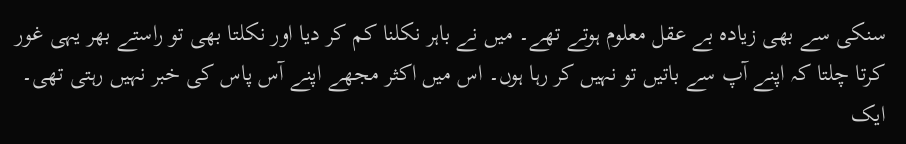سنکی سے بھی زیادہ بے عقل معلوم ہوتے تھے۔ میں نے باہر نکلنا کم کر دیا اور نکلتا بھی تو راستے بھر یہی غور کرتا چلتا کہ اپنے آپ سے باتیں تو نہیں کر رہا ہوں۔ اس میں اکثر مجھے اپنے آس پاس کی خبر نہیں رہتی تھی۔ ایک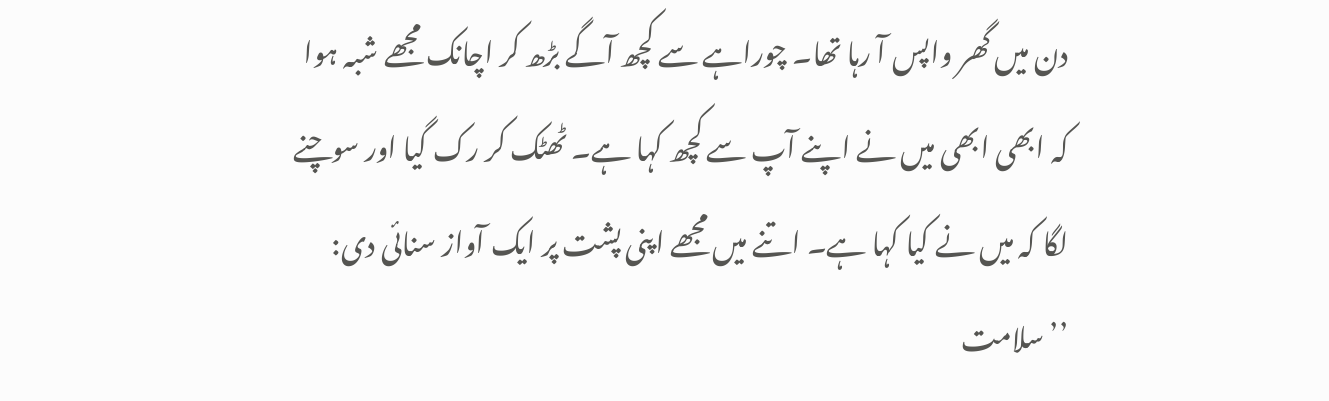دن میں گھر واپس آ رہا تھا۔ چوراہے سے کچھ آگے بڑھ کر اچانک مجھے شبہ ہوا کہ ابھی ابھی میں نے اپنے آپ سے کچھ کہا ہے۔ ٹھٹک کر رک گیا اور سوچنے لگا کہ میں نے کیا کہا ہے۔ اتنے میں مجھے اپنی پشت پر ایک آواز سنائی دی: ’’سلامت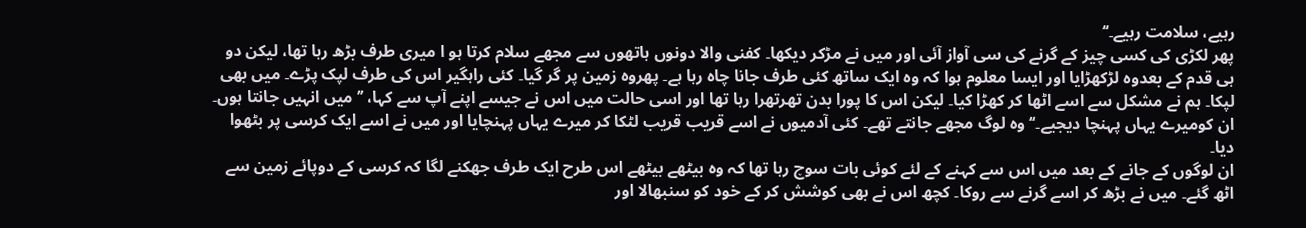رہیے، سلامت رہیے۔‘‘
پھر لکڑی کی کسی چیز کے گرنے کی سی آواز آئی اور میں نے مڑکر دیکھا۔ کفنی والا دونوں ہاتھوں سے مجھے سلام کرتا ہو ا میری طرف بڑھ رہا تھا، لیکن دو ہی قدم کے بعدوہ لڑکھڑایا اور ایسا معلوم ہوا کہ وہ ایک ساتھ کئی طرف جانا چاہ رہا ہے۔ پھروہ زمین پر گر گیا۔ کئی راہگیر اس کی طرف لپک پڑے۔ میں بھی لپکا۔ ہم نے مشکل سے اسے اٹھا کر کھڑا کیا۔ لیکن اس کا پورا بدن تھرتھرا رہا تھا اور اسی حالت میں اس نے جیسے اپنے آپ سے کہا، ’’میں انہیں جانتا ہوں۔ ان کومیرے یہاں پہنچا دیجیے۔‘‘ وہ لوگ مجھے جانتے تھے۔ کئی آدمیوں نے اسے قریب قریب لٹکا کر میرے یہاں پہنچایا اور میں نے اسے ایک کرسی پر بٹھوا دیا۔
ان لوگوں کے جانے کے بعد میں اس سے کہنے کے لئے کوئی بات سوچ رہا تھا کہ وہ بیٹھے بیٹھے اس طرح ایک طرف جھکنے لگا کہ کرسی کے دوپائے زمین سے اٹھ گئے۔ میں نے بڑھ کر اسے گرنے سے روکا۔ کچھ اس نے بھی کوشش کر کے خود کو سنبھالا اور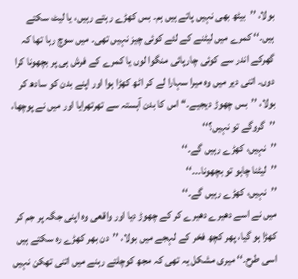بولا، ’’بیٹھ بھی نہیں پاتے ہیں ہم۔ بس کھڑے رہتے رہیں، یا لیٹ سکتے ہیں۔‘‘ کمرے میں لیٹنے کے لئے کوئی چیز نہیں تھی۔ میں سوچ رہا تھا کہ گھرکے اندر سے کوئی چارپائی منگوا لوں یا کمرے کے فرش ہی پر بچھونا کرا دوں۔ اتنی دیر میں وہ میرا سہارا لے کر اٹھ کھڑا ہوا اور اپنے بدن کو سادھ کر بولا، ’’بس چھوڑ دیجیے۔‘‘ اس کا بدن آہستہ سے تھرتھرایا اور میں نے پوچھا، ’’گروگے تو نہیں؟‘‘
’’نہیں، کھڑے رہیں گے۔‘‘
’’لیٹنا چاہو تو بچھونا۔۔۔‘‘
’’نہیں، کھڑے رہیں گے۔‘‘
میں نے اسے دھیرے دھیرے کر کے چھوڑ دیا اور واقعی وہ اپنی جگہ پر جم کر کھڑا ہو گیا، پھر کچھ فخر کے لہجے میں بولا، ’’دن بھر کھڑے رہ سکتے ہیں اسی طرح۔‘‘ میری مشکل یہ تھی کہ مجھ کوچلتے رہنے میں اتنی تھکن نہیں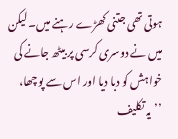ہوتی تھی جتنی کھڑے رہنے میں۔ لیکن میں نے دوسری کرسی پر بیٹھ جانے کی خواہش کو دبا دیا اور اس سے پوچھا، ’’یہ تکلیف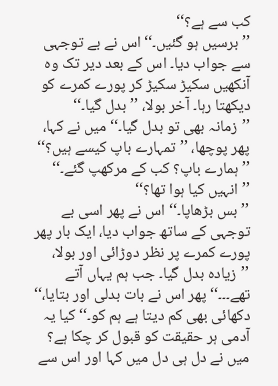کب سے ہے؟‘‘
’’برسیں ہو گئیں۔‘‘ اس نے بے توجہی سے جواب دیا۔ اس کے بعد دیر تک وہ آنکھیں سکیڑ سکیڑ کر پورے کمرے کو دیکھتا رہا۔ آخر بولا، ’’بدل گیا۔‘‘
’’زمانہ بھی تو بدل گیا۔‘‘ میں نے کہا، پھر پوچھا، ’’تمہارے باپ کیسے ہیں؟‘‘
’’ہمارے باپ؟ کب کے مرکھپ گئے۔‘‘
’’انہیں کیا ہوا تھا؟‘‘
’’بس بڑھاپا۔‘‘ اس نے پھر اسی بے توجہی کے ساتھ جواب دیا، ایک بار پھر پورے کمرے پر نظر دوڑائی اور بولا، ’’زیادہ بدل گیا۔ جب ہم یہاں آتے تھے۔۔۔‘‘ پھر اس نے بات بدلی اور بتایا،‘‘ دکھائی بھی کم دیتا ہے ہم کو۔‘‘ کیا یہ آدمی ہر حقیقت کو قبول کر چکا ہے؟ میں نے دل ہی دل میں کہا اور اس سے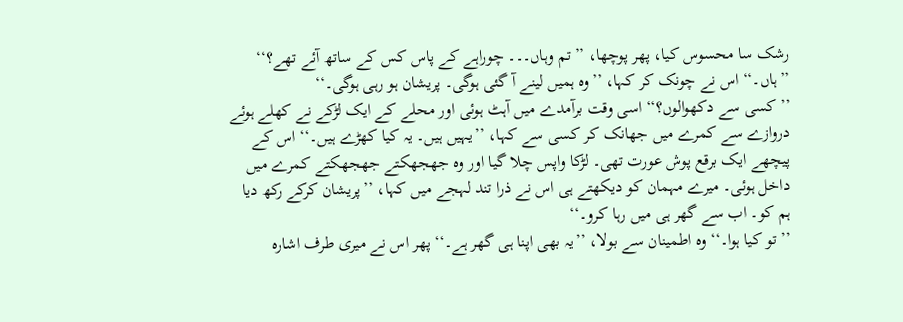رشک سا محسوس کیا، پھر پوچھا، ’’تم وہاں۔۔۔ چوراہے کے پاس کس کے ساتھ آئے تھے؟‘‘
’’ہاں۔‘‘ اس نے چونک کر کہا، ’’وہ ہمیں لینے آ گئی ہوگی۔ پریشان ہو رہی ہوگی۔‘‘
’’کسی سے دکھوالوں؟‘‘ اسی وقت برآمدے میں آہٹ ہوئی اور محلے کے ایک لڑکے نے کھلے ہوئے دروازے سے کمرے میں جھانک کر کسی سے کہا، ’’یہیں ہیں۔ یہ کیا کھڑے ہیں۔‘‘ اس کے پیچھے ایک برقع پوش عورت تھی۔ لڑکا واپس چلا گیا اور وہ جھجھکتے جھجھکتے کمرے میں داخل ہوئی۔ میرے مہمان کو دیکھتے ہی اس نے ذرا تند لہجے میں کہا، ’’پریشان کرکے رکھ دیا ہم کو۔ اب سے گھر ہی میں رہا کرو۔‘‘
’’تو کیا ہوا۔‘‘ وہ اطمینان سے بولا، ’’یہ بھی اپنا ہی گھر ہے۔‘‘ پھر اس نے میری طرف اشارہ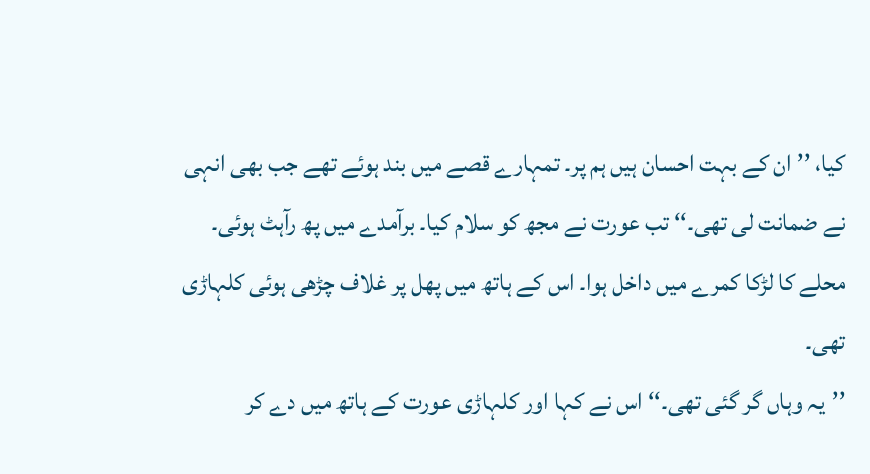کیا، ’’ان کے بہت احسان ہیں ہم پر۔ تمہارے قصے میں بند ہوئے تھے جب بھی انہی نے ضمانت لی تھی۔‘‘ تب عورت نے مجھ کو سلام کیا۔ برآمدے میں پھ رآہٹ ہوئی۔ محلے کا لڑکا کمرے میں داخل ہوا۔ اس کے ہاتھ میں پھل پر غلاف چڑھی ہوئی کلہاڑی تھی۔
’’یہ وہاں گر گئی تھی۔‘‘ اس نے کہا اور کلہاڑی عورت کے ہاتھ میں دے کر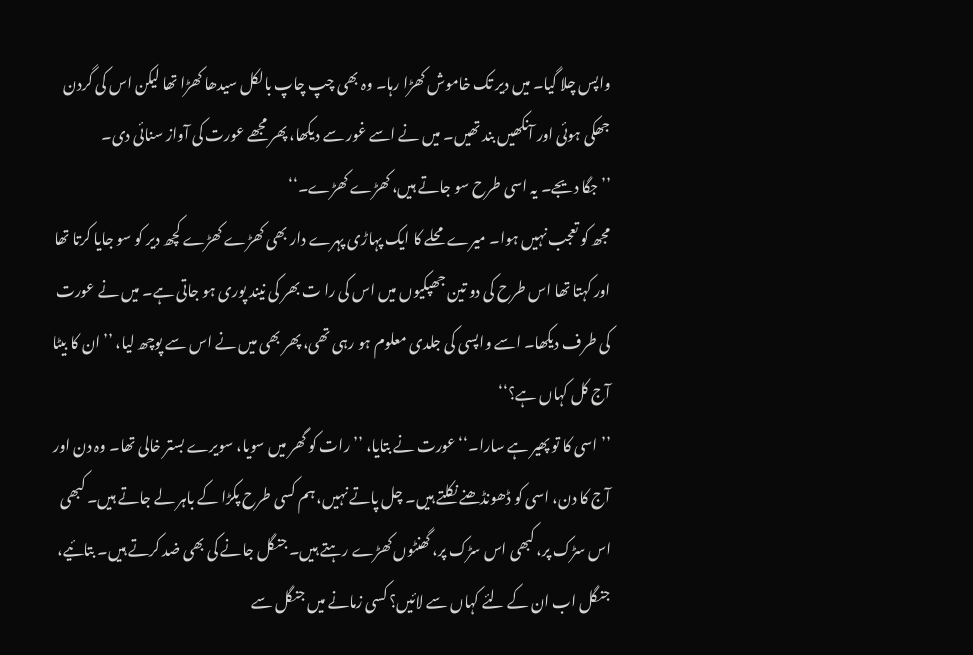واپس چلا گیا۔ میں دیر تک خاموش کھڑا رہا۔ وہ بھی چپ چاپ بالکل سیدھا کھڑا تھا لیکن اس کی گردن جھکی ہوئی اور آنکھیں بند تھیں۔ میں نے اسے غور سے دیکھا، پھر مجھے عورت کی آواز سنائی دی۔
’’جگا دیجے۔ یہ اسی طرح سو جاتے ہیں، کھڑے کھڑے۔‘‘
مجھ کو تعجب نہیں ہوا۔ میرے محلے کا ایک پہاڑی پہرے دار بھی کھڑے کھڑے کچھ دیر کو سو جایا کرتا تھا اور کہتا تھا اس طرح کی دو تین جھپکیوں میں اس کی را ت بھر کی نیند پوری ہو جاتی ہے۔ میں نے عورت کی طرف دیکھا۔ اسے واپسی کی جلدی معلوم ہو رہی تھی، پھر بھی میں نے اس سے پوچھ لیا، ’’ان کا بیٹا آج کل کہاں ہے؟‘‘
’’اسی کا تو پھیر ہے سارا۔‘‘ عورت نے بتایا، ’’رات کو گھر میں سویا، سویرے بستر خالی تھا۔ وہ دن اور آج کا دن، اسی کو ڈھونڈھنے نکلتے ہیں۔ چل پاتے نہیں، ہم کسی طرح پکڑا کے باہر لے جاتے ہیں۔ کبھی اس سڑک پر، کبھی اس سڑک پر، گھنٹوں کھڑے رہتے ہیں۔ جنگل جانے کی بھی ضد کرتے ہیں۔ بتائیے، جنگل اب ان کے لئے کہاں سے لائیں؟ کسی زمانے میں جنگل سے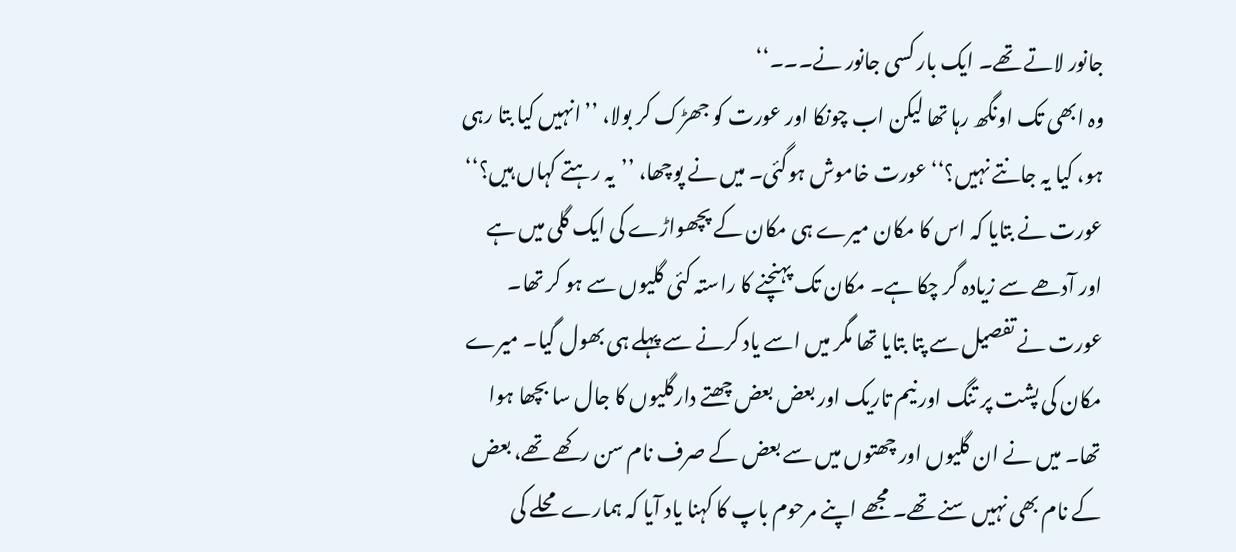جانور لاتے تھے۔ ایک بار کسی جانور نے۔۔۔‘‘
وہ ابھی تک اونگھ رہا تھا لیکن اب چونکا اور عورت کو جھڑک کر بولا، ’’انہیں کیا بتا رہی ہو، کیا یہ جانتے نہیں؟‘‘ عورت خاموش ہوگئی۔ میں نے پوچھا، ’’یہ رہتے کہاں ہیں؟‘‘ عورت نے بتایا کہ اس کا مکان میرے ہی مکان کے پچھواڑے کی ایک گلی میں ہے اور آدھے سے زیادہ گر چکا ہے۔ مکان تک پہنچنے کا راستہ کئی گلیوں سے ہو کر تھا۔ عورت نے تفصیل سے پتا بتایا تھا مگر میں اسے یاد کرنے سے پہلے ہی بھول گیا۔ میرے مکان کی پشت پر تنگ اور نیم تاریک اور بعض بعض چھتے دارگلیوں کا جال سا بچھا ہوا تھا۔ میں نے ان گلیوں اور چھتوں میں سے بعض کے صرف نام سن رکھے تھے، بعض کے نام بھی نہیں سنے تھے۔ مجھے اپنے مرحوم باپ کا کہنا یاد آیا کہ ہمارے محلے کی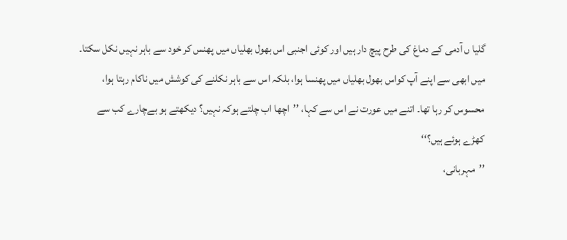گلیا ں آدمی کے دماغ کی طرح پیچ دار ہیں اور کوئی اجنبی اس بھول بھلیاں میں پھنس کر خود سے باہر نہیں نکل سکتا۔ میں ابھی سے اپنے آپ کواس بھول بھلیاں میں پھنسا ہوا، بلکہ اس سے باہر نکلنے کی کوشش میں ناکام رہتا ہوا، محسوس کر رہا تھا۔ اتنے میں عورت نے اس سے کہا، ’’اچھا اب چلتے ہوکہ نہیں؟ دیکھتے ہو بےچارے کب سے کھڑے ہوئے ہیں؟‘‘
’’مہربانی،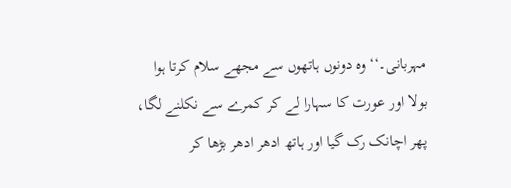مہربانی۔‘‘ وہ دونوں ہاتھوں سے مجھے سلام کرتا ہوا بولا اور عورت کا سہارا لے کر کمرے سے نکلنے لگا، پھر اچانک رک گیا اور ہاتھ ادھر ادھر بڑھا کر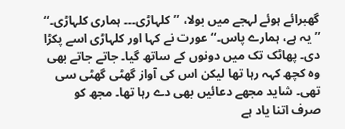گھبرائے ہوئے لہجے میں بولا، ’’کلہاڑی۔۔۔ ہماری کلہاڑی۔‘‘
’’یہ ہے، ہمارے پاس۔‘‘ عورت نے کہا اور کلہاڑی اسے پکڑا دی۔ پھاٹک تک میں دونوں کے ساتھ گیا۔ جاتے جاتے بھی وہ کچھ کہہ رہا تھا لیکن اس کی آواز گھٹی گھٹی سی تھی۔ شاید مجھے دعائیں بھی دے رہا تھا۔ مجھ کو صرف اتنا یاد ہے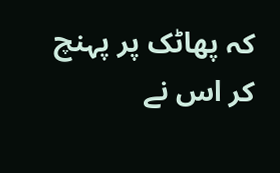کہ پھاٹک پر پہنچ کر اس نے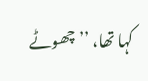کہا تھا، ’’چھوٹے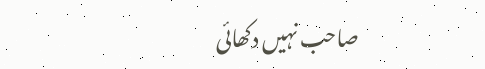صاحب نہیں دکھائی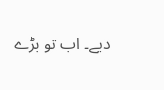دیے۔ اب تو بڑے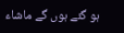ہو گئے ہوں گے ماشاء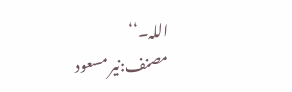اللہ۔‘‘
مصنف:نیر مسعود